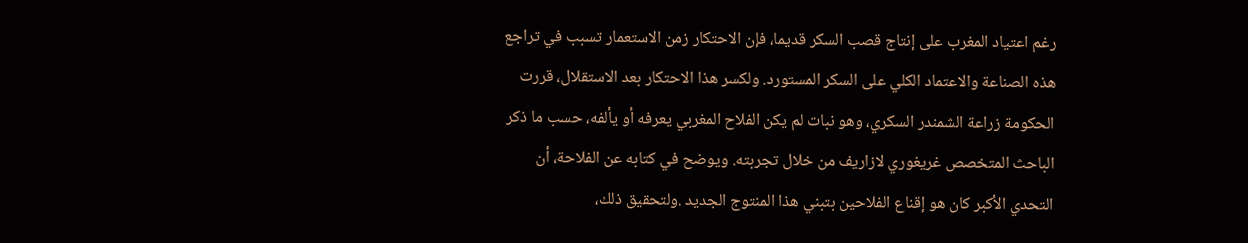رغم اعتياد المغرب على إنتاج قصب السكر قديما، فإن الاحتكار زمن الاستعمار تسبب في تراجع هذه الصناعة والاعتماد الكلي على السكر المستورد. ولكسر هذا الاحتكار بعد الاستقلال، قررت الحكومة زراعة الشمندر السكري، وهو نبات لم يكن الفلاح المغربي يعرفه أو يألفه، حسب ما ذكر الباحث المتخصص غريغوري لازاريف من خلال تجربته. ويوضح في كتابه عن الفلاحة، أن التحدي الأكبر كان هو إقناع الفلاحين بتبني هذا المنتوج الجديد .ولتحقيق ذلك،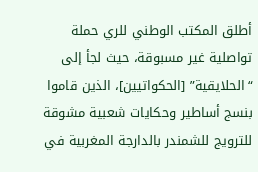أطلق المكتب الوطني للري حملة تواصلية غير مسبوقة، حيث لجأ إلى “الحلايقية” [الحكواتيين]، الذين قاموا بنسج أساطير وحكايات شعبية مشوقة للترويج للشمندر بالدارجة المغربية في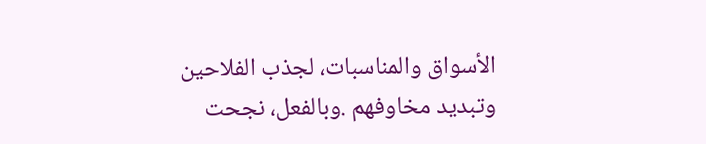الأسواق والمناسبات، لجذب الفلاحين وتبديد مخاوفهم .وبالفعل، نجحت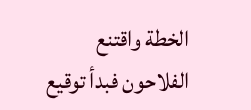الخطة واقتنع الفلاحون فبدأ توقيع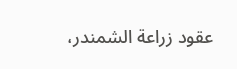عقود زراعة الشمندر،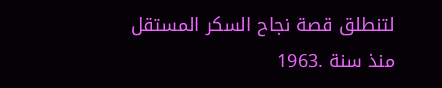لتنطلق قصة نجاح السكر المستقل منذ سنة .1963